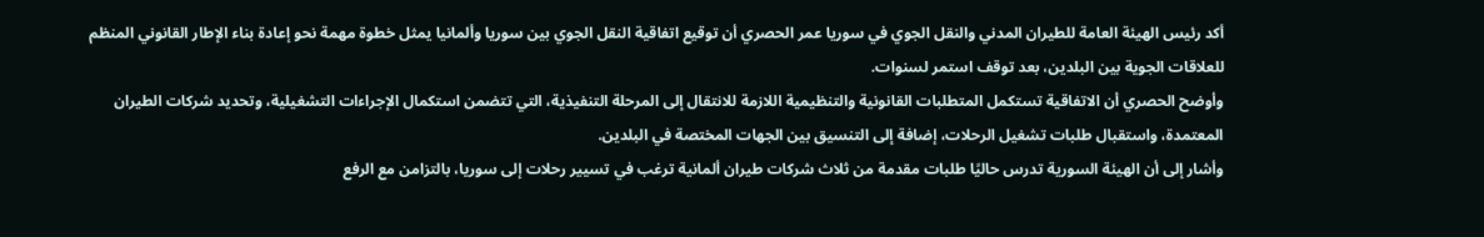أكد رئيس الهيئة العامة للطيران المدني والنقل الجوي في سوريا عمر الحصري أن توقيع اتفاقية النقل الجوي بين سوريا وألمانيا يمثل خطوة مهمة نحو إعادة بناء الإطار القانوني المنظم للعلاقات الجوية بين البلدين، بعد توقف استمر لسنوات.
وأوضح الحصري أن الاتفاقية تستكمل المتطلبات القانونية والتنظيمية اللازمة للانتقال إلى المرحلة التنفيذية، التي تتضمن استكمال الإجراءات التشغيلية، وتحديد شركات الطيران المعتمدة، واستقبال طلبات تشغيل الرحلات، إضافة إلى التنسيق بين الجهات المختصة في البلدين.
وأشار إلى أن الهيئة السورية تدرس حاليًا طلبات مقدمة من ثلاث شركات طيران ألمانية ترغب في تسيير رحلات إلى سوريا، بالتزامن مع الرفع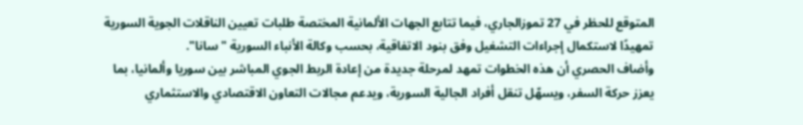المتوقع للحظر في 27 تموزالجاري، فيما تتابع الجهات الألمانية المختصة طلبات تعيين الناقلات الجوية السورية تمهيدًا لاستكمال إجراءات التشغيل وفق بنود الاتفاقية، بحسب وكالة الأنباء السورية "سانا".
وأضاف الحصري أن هذه الخطوات تمهد لمرحلة جديدة من إعادة الربط الجوي المباشر بين سوريا وألمانيا، بما يعزز حركة السفر، ويسهّل تنقل أفراد الجالية السورية، ويدعم مجالات التعاون الاقتصادي والاستثماري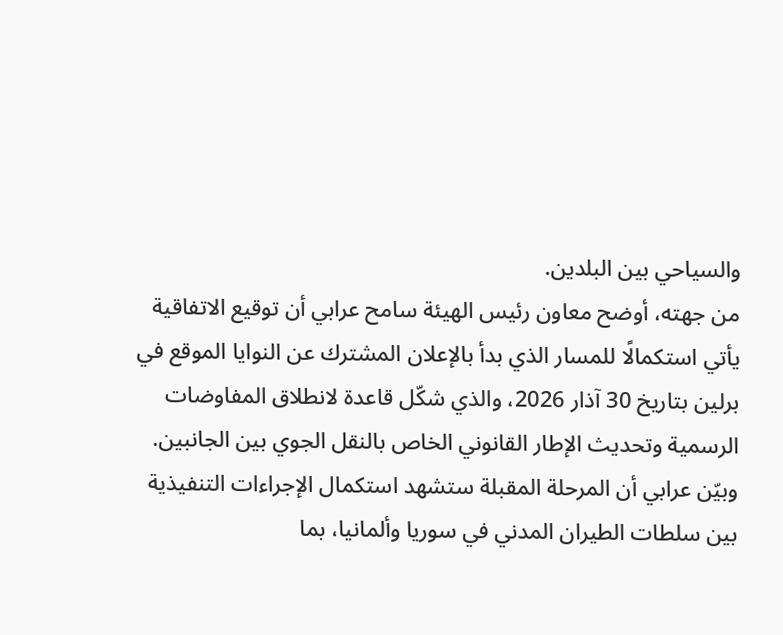والسياحي بين البلدين.
من جهته، أوضح معاون رئيس الهيئة سامح عرابي أن توقيع الاتفاقية يأتي استكمالًا للمسار الذي بدأ بالإعلان المشترك عن النوايا الموقع في برلين بتاريخ 30 آذار 2026، والذي شكّل قاعدة لانطلاق المفاوضات الرسمية وتحديث الإطار القانوني الخاص بالنقل الجوي بين الجانبين.
وبيّن عرابي أن المرحلة المقبلة ستشهد استكمال الإجراءات التنفيذية بين سلطات الطيران المدني في سوريا وألمانيا، بما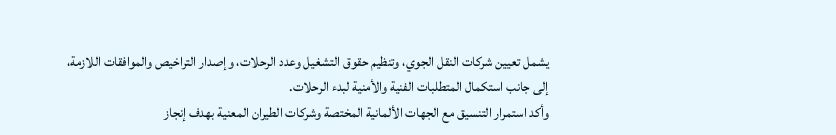يشمل تعيين شركات النقل الجوي، وتنظيم حقوق التشغيل وعدد الرحلات، وإصدار التراخيص والموافقات اللازمة، إلى جانب استكمال المتطلبات الفنية والأمنية لبدء الرحلات.
وأكد استمرار التنسيق مع الجهات الألمانية المختصة وشركات الطيران المعنية بهدف إنجاز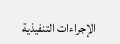الإجراءات التنفيذية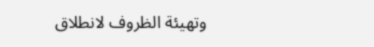وتهيئة الظروف لانطلاق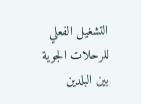التشغيل الفعلي للرحلات الجوية بين البلدين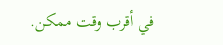في أقرب وقت ممكن.